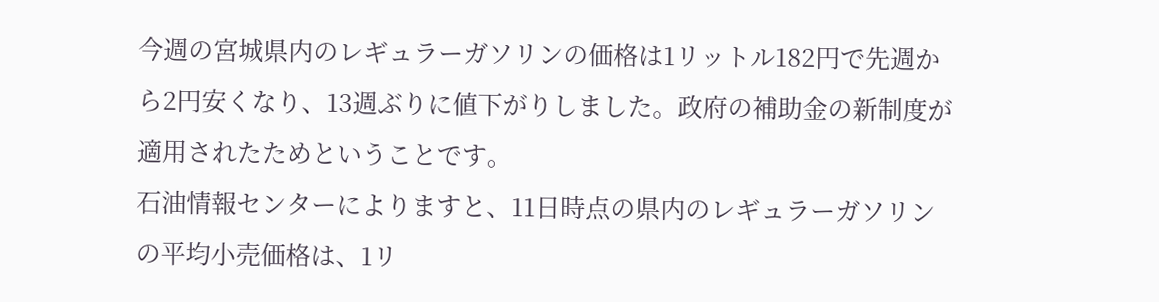今週の宮城県内のレギュラーガソリンの価格は1リットル182円で先週から2円安くなり、13週ぶりに値下がりしました。政府の補助金の新制度が適用されたためということです。
石油情報センターによりますと、11日時点の県内のレギュラーガソリンの平均小売価格は、1リ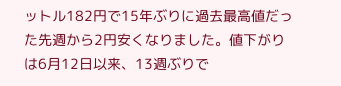ットル182円で15年ぶりに過去最高値だった先週から2円安くなりました。値下がりは6月12日以来、13週ぶりで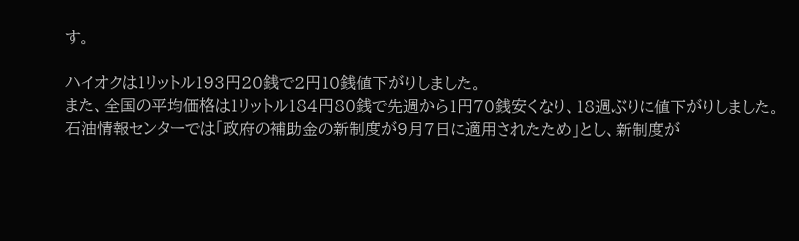す。

ハイオクは1リットル193円20銭で2円10銭値下がりしました。
また、全国の平均価格は1リットル184円80銭で先週から1円70銭安くなり、18週ぶりに値下がりしました。
石油情報センターでは「政府の補助金の新制度が9月7日に適用されたため」とし、新制度が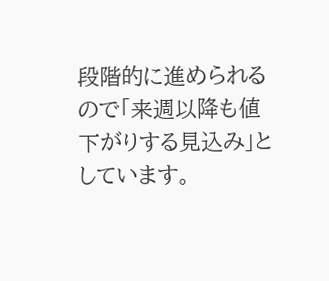段階的に進められるので「来週以降も値下がりする見込み」としています。